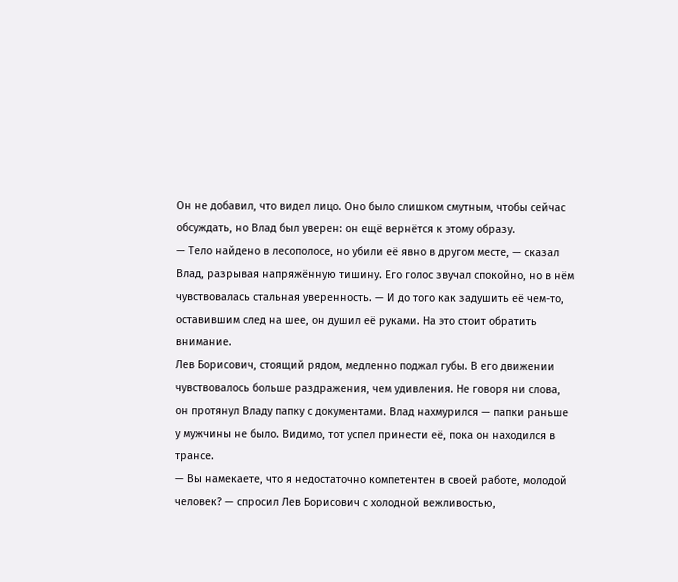Он не добавил, что видел лицо. Оно было слишком смутным, чтобы сейчас обсуждать, но Влад был уверен: он ещё вернётся к этому образу.
— Тело найдено в лесополосе, но убили её явно в другом месте, — сказал Влад, разрывая напряжённую тишину. Его голос звучал спокойно, но в нём чувствовалась стальная уверенность. — И до того как задушить её чем-то, оставившим след на шее, он душил её руками. На это стоит обратить внимание.
Лев Борисович, стоящий рядом, медленно поджал губы. В его движении чувствовалось больше раздражения, чем удивления. Не говоря ни слова, он протянул Владу папку с документами. Влад нахмурился — папки раньше у мужчины не было. Видимо, тот успел принести её, пока он находился в трансе.
— Вы намекаете, что я недостаточно компетентен в своей работе, молодой человек? — спросил Лев Борисович с холодной вежливостью,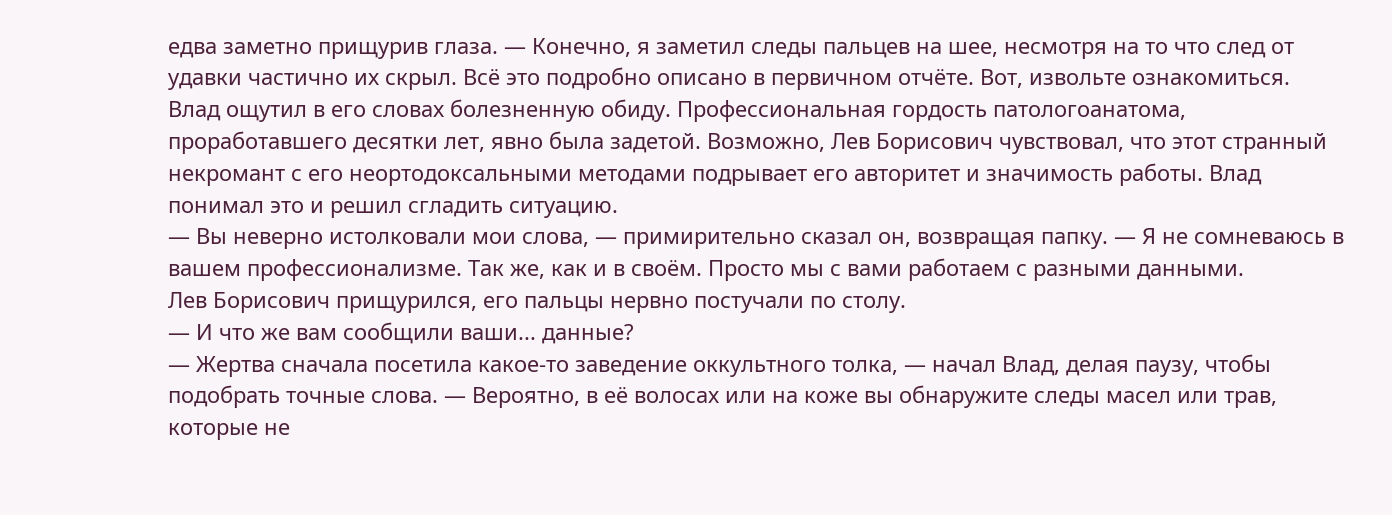едва заметно прищурив глаза. — Конечно, я заметил следы пальцев на шее, несмотря на то что след от удавки частично их скрыл. Всё это подробно описано в первичном отчёте. Вот, извольте ознакомиться.
Влад ощутил в его словах болезненную обиду. Профессиональная гордость патологоанатома, проработавшего десятки лет, явно была задетой. Возможно, Лев Борисович чувствовал, что этот странный некромант с его неортодоксальными методами подрывает его авторитет и значимость работы. Влад понимал это и решил сгладить ситуацию.
— Вы неверно истолковали мои слова, — примирительно сказал он, возвращая папку. — Я не сомневаюсь в вашем профессионализме. Так же, как и в своём. Просто мы с вами работаем с разными данными.
Лев Борисович прищурился, его пальцы нервно постучали по столу.
— И что же вам сообщили ваши... данные?
— Жертва сначала посетила какое-то заведение оккультного толка, — начал Влад, делая паузу, чтобы подобрать точные слова. — Вероятно, в её волосах или на коже вы обнаружите следы масел или трав, которые не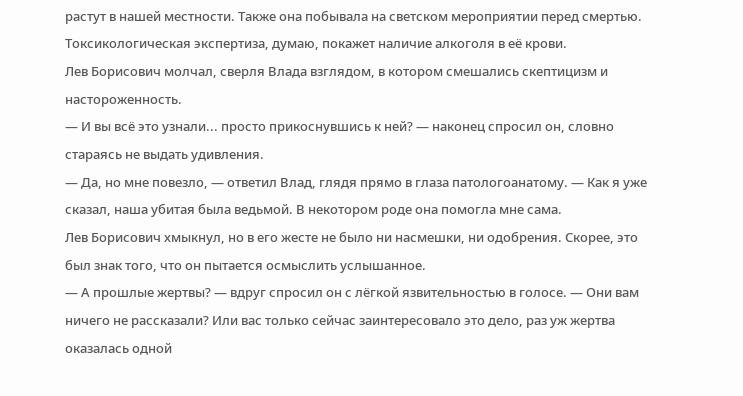растут в нашей местности. Также она побывала на светском мероприятии перед смертью. Токсикологическая экспертиза, думаю, покажет наличие алкоголя в её крови.
Лев Борисович молчал, сверля Влада взглядом, в котором смешались скептицизм и настороженность.
— И вы всё это узнали... просто прикоснувшись к ней? — наконец спросил он, словно стараясь не выдать удивления.
— Да, но мне повезло, — ответил Влад, глядя прямо в глаза патологоанатому. — Как я уже сказал, наша убитая была ведьмой. В некотором роде она помогла мне сама.
Лев Борисович хмыкнул, но в его жесте не было ни насмешки, ни одобрения. Скорее, это был знак того, что он пытается осмыслить услышанное.
— А прошлые жертвы? — вдруг спросил он с лёгкой язвительностью в голосе. — Они вам ничего не рассказали? Или вас только сейчас заинтересовало это дело, раз уж жертва оказалась одной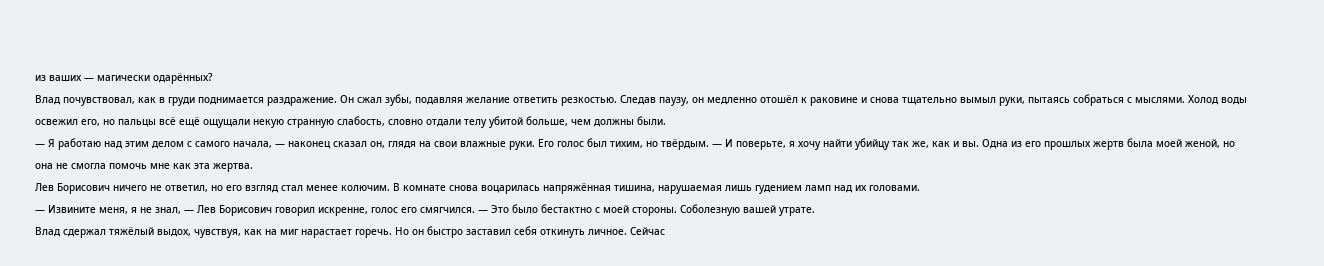из ваших — магически одарённых?
Влад почувствовал, как в груди поднимается раздражение. Он сжал зубы, подавляя желание ответить резкостью. Следав паузу, он медленно отошёл к раковине и снова тщательно вымыл руки, пытаясь собраться с мыслями. Холод воды освежил его, но пальцы всё ещё ощущали некую странную слабость, словно отдали телу убитой больше, чем должны были.
— Я работаю над этим делом с самого начала, — наконец сказал он, глядя на свои влажные руки. Его голос был тихим, но твёрдым. — И поверьте, я хочу найти убийцу так же, как и вы. Одна из его прошлых жертв была моей женой, но она не смогла помочь мне как эта жертва.
Лев Борисович ничего не ответил, но его взгляд стал менее колючим. В комнате снова воцарилась напряжённая тишина, нарушаемая лишь гудением ламп над их головами.
— Извините меня, я не знал, — Лев Борисович говорил искренне, голос его смягчился. — Это было бестактно с моей стороны. Соболезную вашей утрате.
Влад сдержал тяжёлый выдох, чувствуя, как на миг нарастает горечь. Но он быстро заставил себя откинуть личное. Сейчас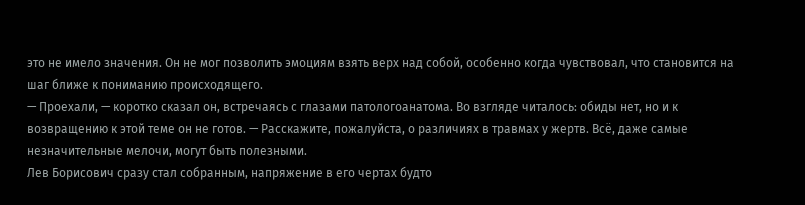это не имело значения. Он не мог позволить эмоциям взять верх над собой, особенно когда чувствовал, что становится на шаг ближе к пониманию происходящего.
— Проехали, — коротко сказал он, встречаясь с глазами патологоанатома. Во взгляде читалось: обиды нет, но и к возвращению к этой теме он не готов. — Расскажите, пожалуйста, о различиях в травмах у жертв. Всё, даже самые незначительные мелочи, могут быть полезными.
Лев Борисович сразу стал собранным, напряжение в его чертах будто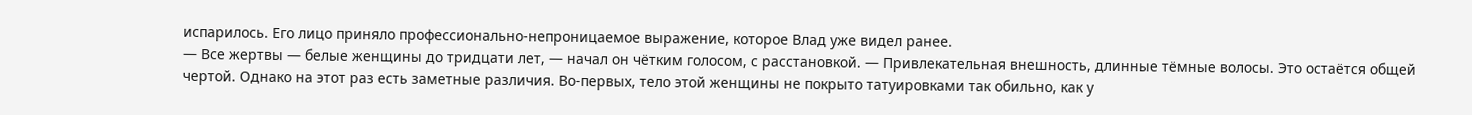испарилось. Его лицо приняло профессионально-непроницаемое выражение, которое Влад уже видел ранее.
— Все жертвы — белые женщины до тридцати лет, — начал он чётким голосом, с расстановкой. — Привлекательная внешность, длинные тёмные волосы. Это остаётся общей чертой. Однако на этот раз есть заметные различия. Во-первых, тело этой женщины не покрыто татуировками так обильно, как у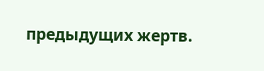предыдущих жертв.